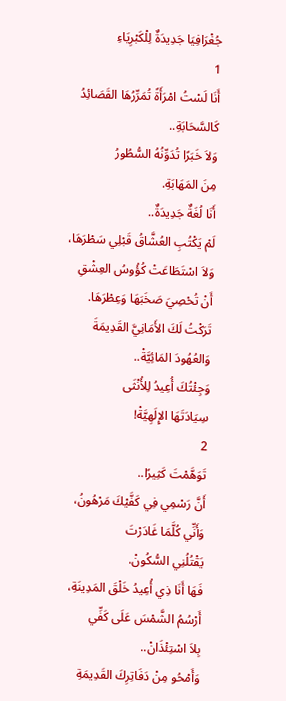جُغْرَافِيَا جَدِيدَةٌ لِلْكَبْرِيَاءِ
1
أَنَا لَسْتُ امْرَأَةً تُمَرِّرُهَا القَصَائِدُ
كَالسَّحَابَةِ..
وَلاَ خَبَرًا تُدَوِّنُهُ السُّطُورُ
مِنَ المَهَابَةِ.
أَنَا لُغَةٌ جَدِيدَةٌ..
لَمْ يَكْتُبِ العُشَّاقُ قَبْلِي سَطْرَهَا،
وَلاَ اسْتَطَاعَتْ كُؤُوسُ العِشْقِ
أَنْ تُحْصِيَ صَخَبَهَا وَعِطْرَهَا.
تَرَكْتُ لَكَ الأَمَانِيَّ القَدِيمَةَ
وَالعُهُودَ المَائِيَّةْ..
وَجِئْتُكَ أُعِيدُ لِلأُنْثَى
سِيَادَتَهَا الإِلَهِيَّةْ!
2
تَوَهَّمْتَ كَثِيرًا..
أَنَّ رَسْمِي فِي كَفَّيْكَ مَرْهُونُ،
وَأَنِّي كُلَّمَا غَادَرْتَ
يَقْتُلُنِي السُّكُونْ.
فَهَا أَنَا ذِي أُعِيدُ خَلْقَ المَدِينَةِ،
أَرْسُمُ الشَّمْسَ عَلَى كَفِّي
بِلاَ اسْتِئْذَانْ..
وَأَمْحُو مِنْ دَفَاتِرِكَ القَدِيمَةِ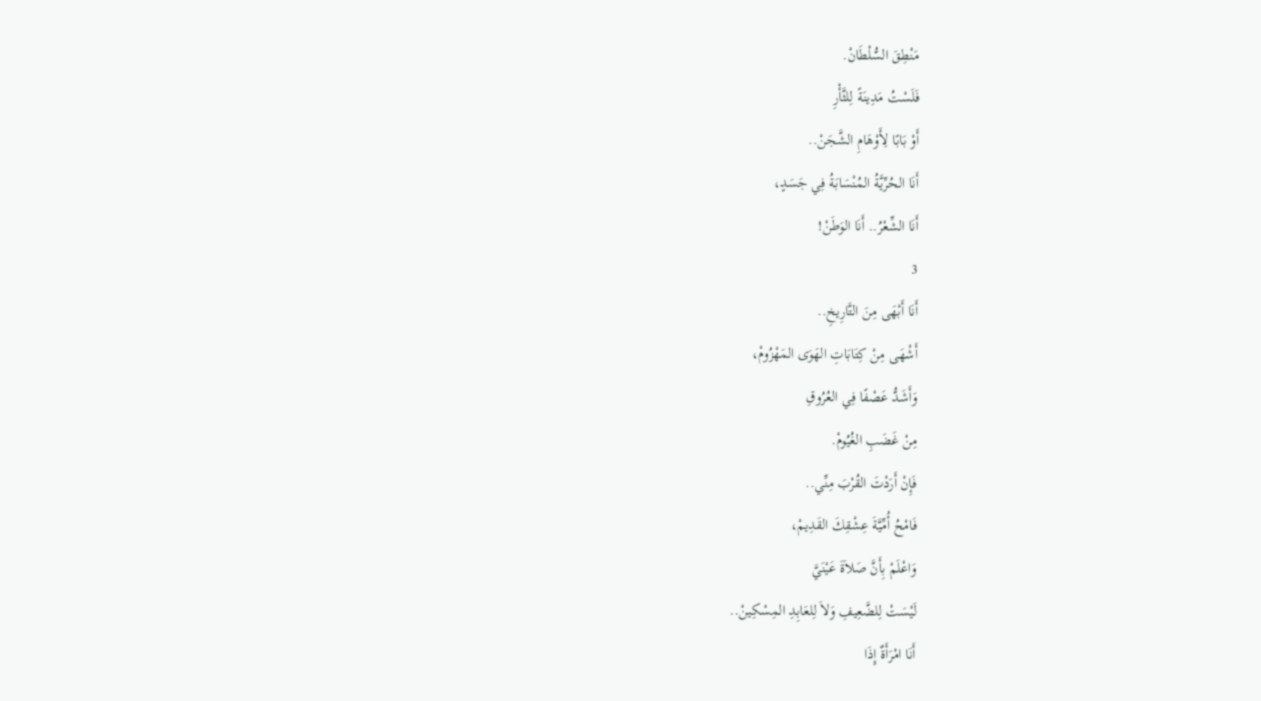مَنْطِقَ السُّلْطَانْ.
فَلَسْتُ مَدِينَةً لِلثَّأْرِ
أَوْ بَابًا لِأَوْهَامِ الشَّجَنْ..
أَنَا الحُرِّيَّةُ المُنْسَابَةُ فِي جَسَدٍ،
أَنَا الشِّعْرُ.. أَنَا الوَطَنْ!
3
أَنَا أَبْهَى مِنَ التَّارِيخِ..
أَشْهَى مِنْ كِتَابَاتِ الهَوَى المَهْزُومْ،
وَأَشَدُّ عَصْفًا فِي العُرُوقِ
مِنْ غَضَبِ الغُيُومْ.
فَإِنْ أَرَدْتَ القُرْبَ مِنِّي..
فَامْحُ أُمِّيَّةَ عِشْقِكَ القَدِيمْ،
وَاعْلَمْ بِأَنَّ صَلاَةَ عَيْنَيَّ
لَيْسَتْ لِلضَّعِيفِ وَلاَ لِلعَابِدِ المِسْكِينْ..
أَنَا امْرَأَةٌ إِذَا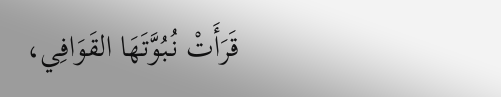قَرَأَتْ نُبُوَّتَهَا القَوَافِي،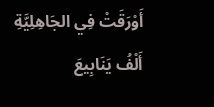أَوْرَقَتْ فِي الجَاهِلِيَّةِ
أَلْفُ يَنَابِيعَ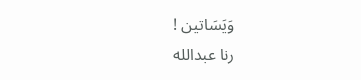وَيَسَاتين !
رنا عبدالله